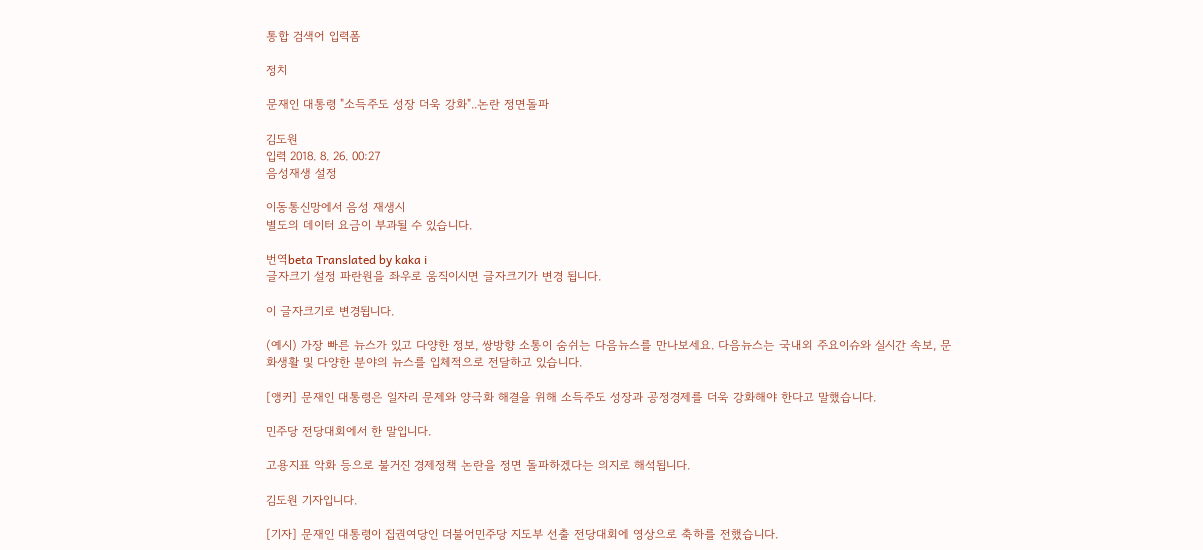통합 검색어 입력폼

정치

문재인 대통령 "소득주도 성장 더욱 강화"..논란 정면돌파

김도원
입력 2018. 8. 26. 00:27
음성재생 설정

이동통신망에서 음성 재생시
별도의 데이터 요금이 부과될 수 있습니다.

번역beta Translated by kaka i
글자크기 설정 파란원을 좌우로 움직이시면 글자크기가 변경 됩니다.

이 글자크기로 변경됩니다.

(예시) 가장 빠른 뉴스가 있고 다양한 정보, 쌍방향 소통이 숨쉬는 다음뉴스를 만나보세요. 다음뉴스는 국내외 주요이슈와 실시간 속보, 문화생활 및 다양한 분야의 뉴스를 입체적으로 전달하고 있습니다.

[앵커] 문재인 대통령은 일자리 문제와 양극화 해결을 위해 소득주도 성장과 공정경제를 더욱 강화해야 한다고 말했습니다.

민주당 전당대회에서 한 말입니다.

고용지표 악화 등으로 불거진 경제정책 논란을 정면 돌파하겠다는 의지로 해석됩니다.

김도원 기자입니다.

[기자] 문재인 대통령이 집권여당인 더불어민주당 지도부 선출 전당대회에 영상으로 축하를 전했습니다.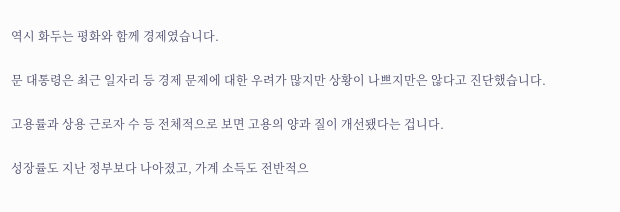역시 화두는 평화와 함께 경제였습니다.

문 대통령은 최근 일자리 등 경제 문제에 대한 우려가 많지만 상황이 나쁘지만은 않다고 진단했습니다.

고용률과 상용 근로자 수 등 전체적으로 보면 고용의 양과 질이 개선됐다는 겁니다.

성장률도 지난 정부보다 나아졌고, 가계 소득도 전반적으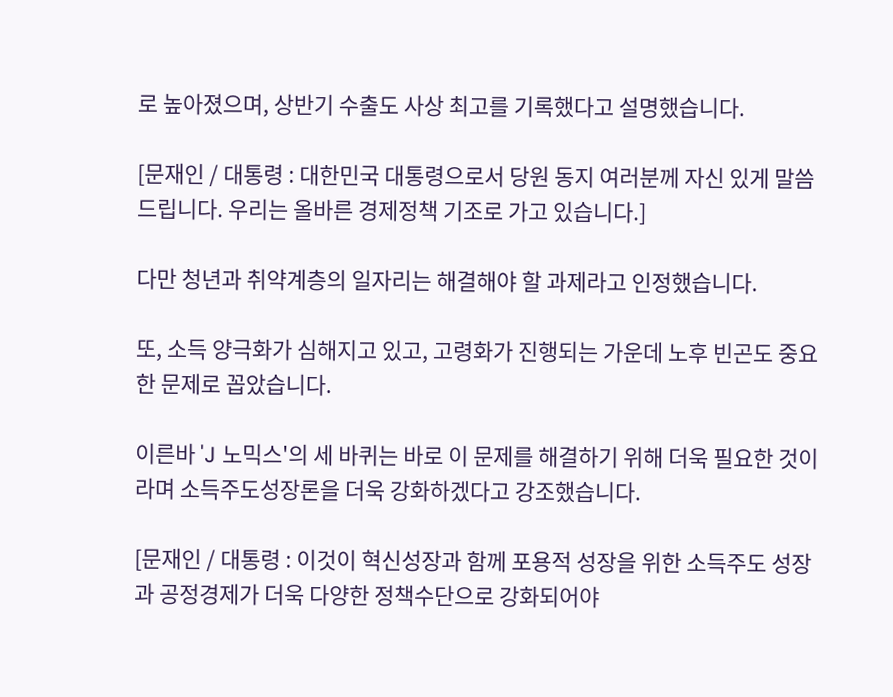로 높아졌으며, 상반기 수출도 사상 최고를 기록했다고 설명했습니다.

[문재인 / 대통령 : 대한민국 대통령으로서 당원 동지 여러분께 자신 있게 말씀드립니다. 우리는 올바른 경제정책 기조로 가고 있습니다.]

다만 청년과 취약계층의 일자리는 해결해야 할 과제라고 인정했습니다.

또, 소득 양극화가 심해지고 있고, 고령화가 진행되는 가운데 노후 빈곤도 중요한 문제로 꼽았습니다.

이른바 'J 노믹스'의 세 바퀴는 바로 이 문제를 해결하기 위해 더욱 필요한 것이라며 소득주도성장론을 더욱 강화하겠다고 강조했습니다.

[문재인 / 대통령 : 이것이 혁신성장과 함께 포용적 성장을 위한 소득주도 성장과 공정경제가 더욱 다양한 정책수단으로 강화되어야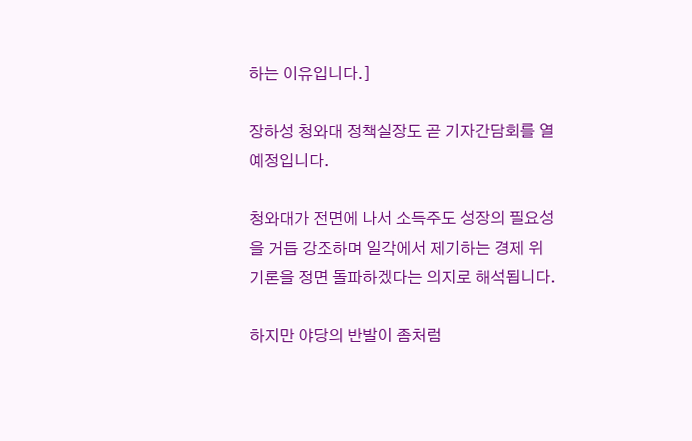하는 이유입니다.]

장하성 청와대 정책실장도 곧 기자간담회를 열 예정입니다.

청와대가 전면에 나서 소득주도 성장의 필요성을 거듭 강조하며 일각에서 제기하는 경제 위기론을 정면 돌파하겠다는 의지로 해석됩니다.

하지만 야당의 반발이 좀처럼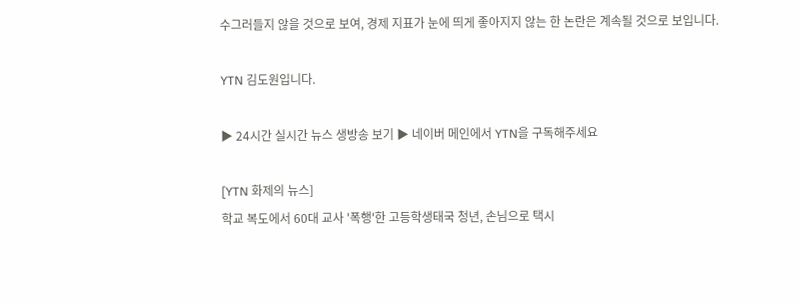수그러들지 않을 것으로 보여, 경제 지표가 눈에 띄게 좋아지지 않는 한 논란은 계속될 것으로 보입니다.

YTN 김도원입니다.

▶ 24시간 실시간 뉴스 생방송 보기 ▶ 네이버 메인에서 YTN을 구독해주세요

[YTN 화제의 뉴스]
학교 복도에서 60대 교사 '폭행'한 고등학생태국 청년, 손님으로 택시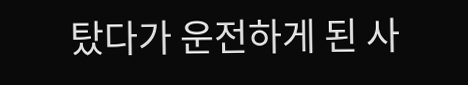탔다가 운전하게 된 사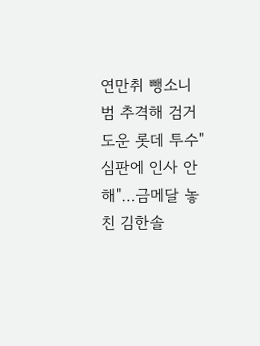연만취 뺑소니범 추격해 검거 도운 롯데 투수"심판에 인사 안 해"…금메달 놓친 김한솔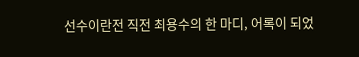선수이란전 직전 최용수의 한 마디, 어록이 되었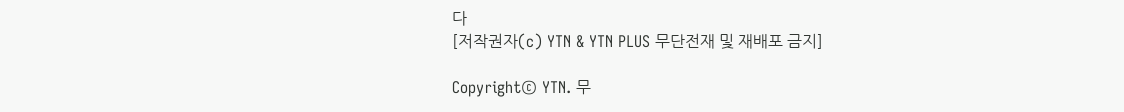다
[저작권자(c) YTN & YTN PLUS 무단전재 및 재배포 금지]

Copyright© YTN. 무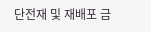단전재 및 재배포 금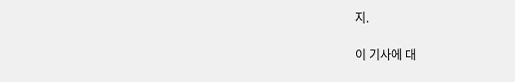지.

이 기사에 대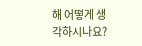해 어떻게 생각하시나요?